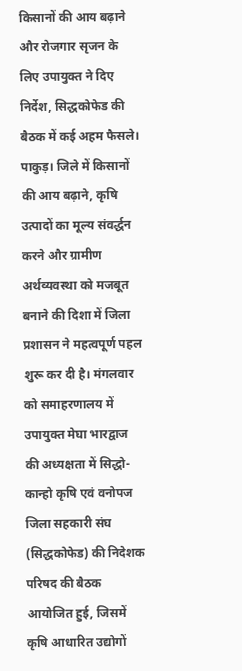किसानों की आय बढ़ाने और रोजगार सृजन के लिए उपायुक्त ने दिए निर्देश, सिद्धकोफेड की बैठक में कई अहम फैसले।
पाकुड़। जिले में किसानों की आय बढ़ाने, कृषि उत्पादों का मूल्य संवर्द्धन करने और ग्रामीण अर्थव्यवस्था को मजबूत बनाने की दिशा में जिला प्रशासन ने महत्वपूर्ण पहल शुरू कर दी है। मंगलवार को समाहरणालय में उपायुक्त मेघा भारद्वाज की अध्यक्षता में सिद्धो-कान्हो कृषि एवं वनोपज जिला सहकारी संघ (सिद्धकोफेड) की निदेशक परिषद की बैठक आयोजित हुई, जिसमें कृषि आधारित उद्योगों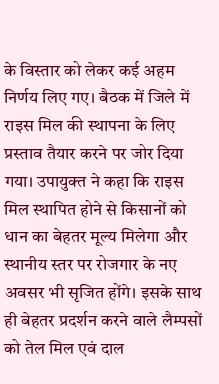के विस्तार को लेकर कई अहम निर्णय लिए गए। बैठक में जिले में राइस मिल की स्थापना के लिए प्रस्ताव तैयार करने पर जोर दिया गया। उपायुक्त ने कहा कि राइस मिल स्थापित होने से किसानों को धान का बेहतर मूल्य मिलेगा और स्थानीय स्तर पर रोजगार के नए अवसर भी सृजित होंगे। इसके साथ ही बेहतर प्रदर्शन करने वाले लैम्पसों को तेल मिल एवं दाल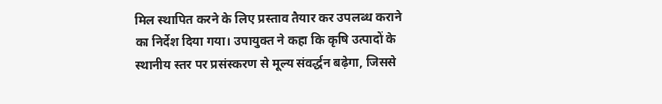मिल स्थापित करने के लिए प्रस्ताव तैयार कर उपलब्ध कराने का निर्देश दिया गया। उपायुक्त ने कहा कि कृषि उत्पादों के स्थानीय स्तर पर प्रसंस्करण से मूल्य संवर्द्धन बढ़ेगा, जिससे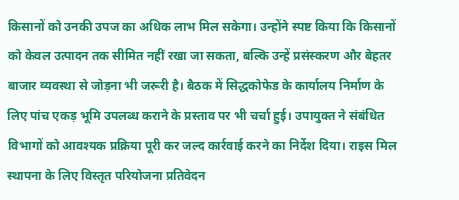किसानों को उनकी उपज का अधिक लाभ मिल सकेगा। उन्होंने स्पष्ट किया कि किसानों को केवल उत्पादन तक सीमित नहीं रखा जा सकता, बल्कि उन्हें प्रसंस्करण और बेहतर बाजार व्यवस्था से जोड़ना भी जरूरी है। बैठक में सिद्धकोफेड के कार्यालय निर्माण के लिए पांच एकड़ भूमि उपलब्ध कराने के प्रस्ताव पर भी चर्चा हुई। उपायुक्त ने संबंधित विभागों को आवश्यक प्रक्रिया पूरी कर जल्द कार्रवाई करने का निर्देश दिया। राइस मिल स्थापना के लिए विस्तृत परियोजना प्रतिवेदन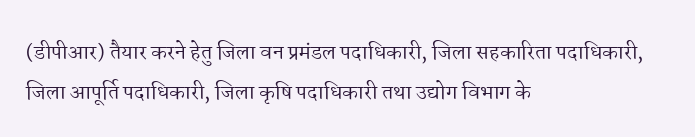(डीपीआर) तैयार करने हेतु जिला वन प्रमंडल पदाधिकारी, जिला सहकारिता पदाधिकारी, जिला आपूर्ति पदाधिकारी, जिला कृषि पदाधिकारी तथा उद्योग विभाग के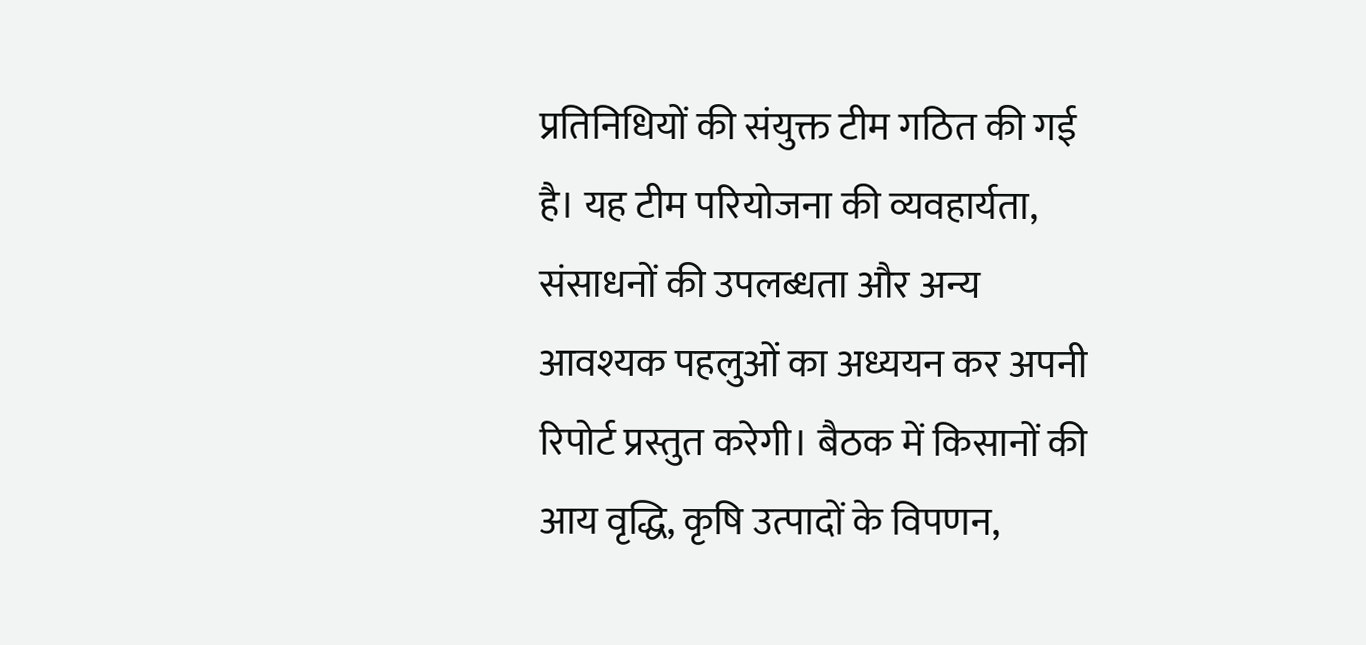प्रतिनिधियों की संयुक्त टीम गठित की गई है। यह टीम परियोजना की व्यवहार्यता, संसाधनों की उपलब्धता और अन्य आवश्यक पहलुओं का अध्ययन कर अपनी रिपोर्ट प्रस्तुत करेगी। बैठक में किसानों की आय वृद्धि, कृषि उत्पादों के विपणन,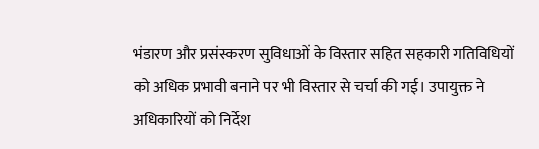भंडारण और प्रसंस्करण सुविधाओं के विस्तार सहित सहकारी गतिविधियों को अधिक प्रभावी बनाने पर भी विस्तार से चर्चा की गई। उपायुक्त ने अधिकारियों को निर्देश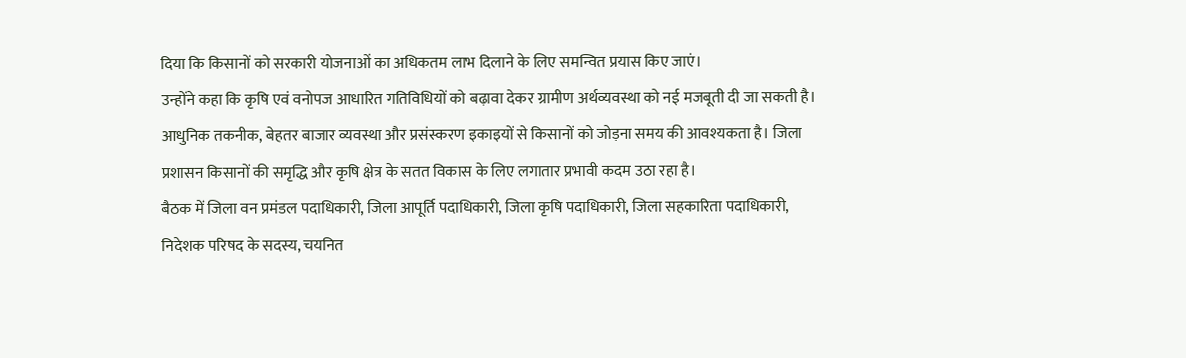दिया कि किसानों को सरकारी योजनाओं का अधिकतम लाभ दिलाने के लिए समन्वित प्रयास किए जाएं।
उन्होंने कहा कि कृषि एवं वनोपज आधारित गतिविधियों को बढ़ावा देकर ग्रामीण अर्थव्यवस्था को नई मजबूती दी जा सकती है। आधुनिक तकनीक, बेहतर बाजार व्यवस्था और प्रसंस्करण इकाइयों से किसानों को जोड़ना समय की आवश्यकता है। जिला प्रशासन किसानों की समृद्धि और कृषि क्षेत्र के सतत विकास के लिए लगातार प्रभावी कदम उठा रहा है।
बैठक में जिला वन प्रमंडल पदाधिकारी, जिला आपूर्ति पदाधिकारी, जिला कृषि पदाधिकारी, जिला सहकारिता पदाधिकारी, निदेशक परिषद के सदस्य, चयनित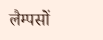लैम्पसों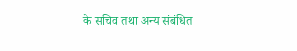के सचिव तथा अन्य संबंधित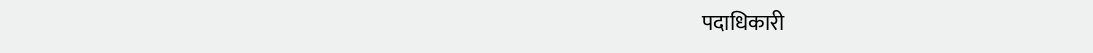पदाधिकारी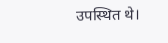उपस्थित थे।